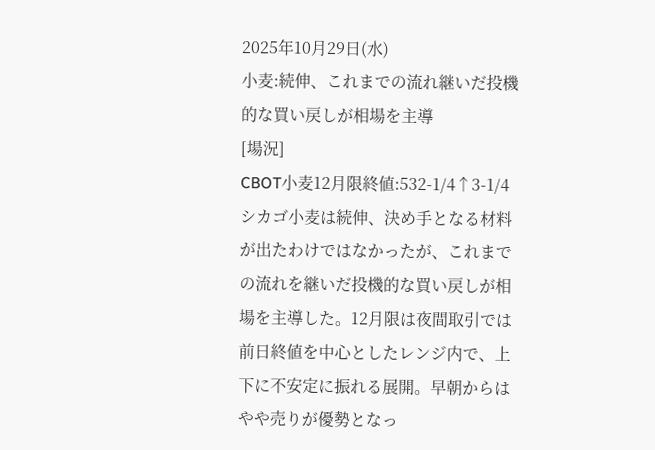2025年10月29日(水)
小麦:続伸、これまでの流れ継いだ投機的な買い戻しが相場を主導
[場況]
CBOT小麦12月限終値:532-1/4↑3-1/4
シカゴ小麦は続伸、決め手となる材料が出たわけではなかったが、これまでの流れを継いだ投機的な買い戻しが相場を主導した。12月限は夜間取引では前日終値を中心としたレンジ内で、上下に不安定に振れる展開。早朝からはやや売りが優勢となっ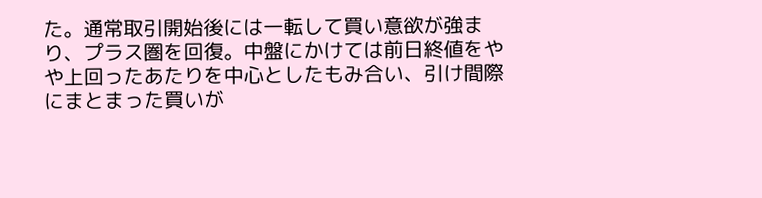た。通常取引開始後には一転して買い意欲が強まり、プラス圏を回復。中盤にかけては前日終値をやや上回ったあたりを中心としたもみ合い、引け間際にまとまった買いが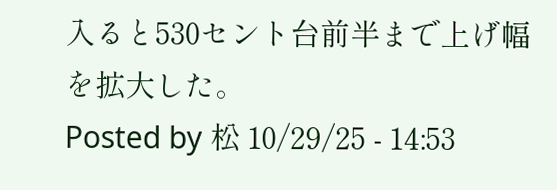入ると530セント台前半まで上げ幅を拡大した。
Posted by 松 10/29/25 - 14:53